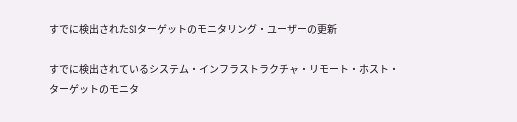すでに検出されたSIターゲットのモニタリング・ユーザーの更新

すでに検出されているシステム・インフラストラクチャ・リモート・ホスト・ターゲットのモニタ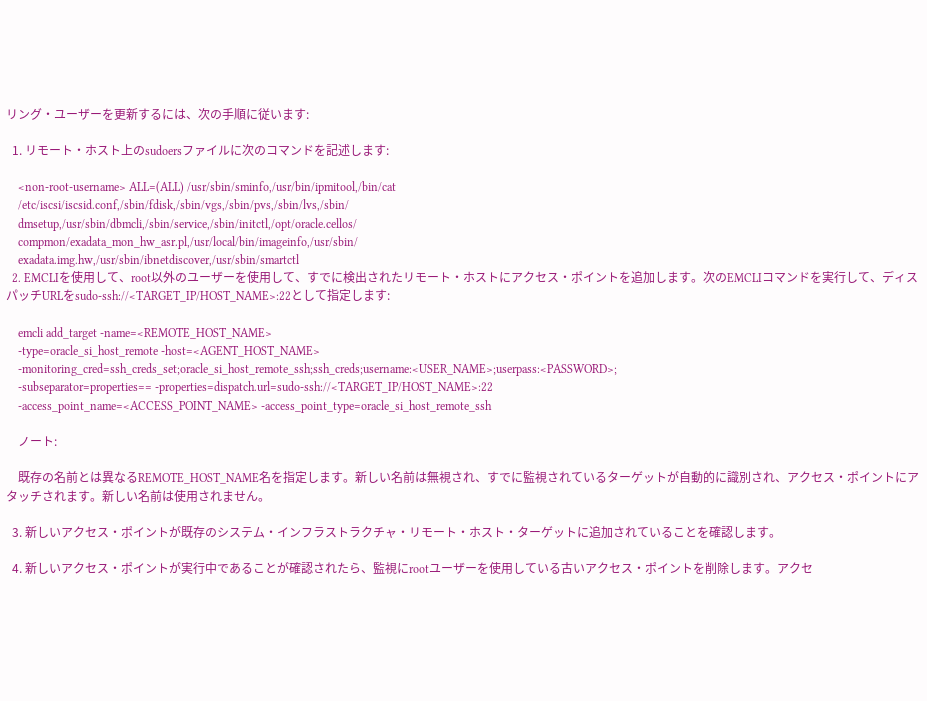リング・ユーザーを更新するには、次の手順に従います:

  1. リモート・ホスト上のsudoersファイルに次のコマンドを記述します:

    <non-root-username> ALL=(ALL) /usr/sbin/sminfo,/usr/bin/ipmitool,/bin/cat
    /etc/iscsi/iscsid.conf,/sbin/fdisk,/sbin/vgs,/sbin/pvs,/sbin/lvs,/sbin/
    dmsetup,/usr/sbin/dbmcli,/sbin/service,/sbin/initctl,/opt/oracle.cellos/
    compmon/exadata_mon_hw_asr.pl,/usr/local/bin/imageinfo,/usr/sbin/
    exadata.img.hw,/usr/sbin/ibnetdiscover,/usr/sbin/smartctl
  2. EMCLIを使用して、root以外のユーザーを使用して、すでに検出されたリモート・ホストにアクセス・ポイントを追加します。次のEMCLIコマンドを実行して、ディスパッチURLをsudo-ssh://<TARGET_IP/HOST_NAME>:22として指定します:

    emcli add_target -name=<REMOTE_HOST_NAME>
    -type=oracle_si_host_remote -host=<AGENT_HOST_NAME>
    -monitoring_cred=ssh_creds_set;oracle_si_host_remote_ssh;ssh_creds;username:<USER_NAME>;userpass:<PASSWORD>;
    -subseparator=properties== -properties=dispatch.url=sudo-ssh://<TARGET_IP/HOST_NAME>:22
    -access_point_name=<ACCESS_POINT_NAME> -access_point_type=oracle_si_host_remote_ssh

    ノート:

    既存の名前とは異なるREMOTE_HOST_NAME名を指定します。新しい名前は無視され、すでに監視されているターゲットが自動的に識別され、アクセス・ポイントにアタッチされます。新しい名前は使用されません。

  3. 新しいアクセス・ポイントが既存のシステム・インフラストラクチャ・リモート・ホスト・ターゲットに追加されていることを確認します。

  4. 新しいアクセス・ポイントが実行中であることが確認されたら、監視にrootユーザーを使用している古いアクセス・ポイントを削除します。アクセ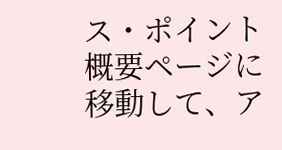ス・ポイント概要ページに移動して、ア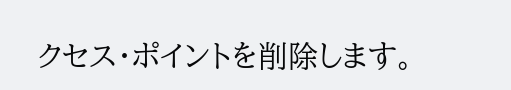クセス・ポイントを削除します。